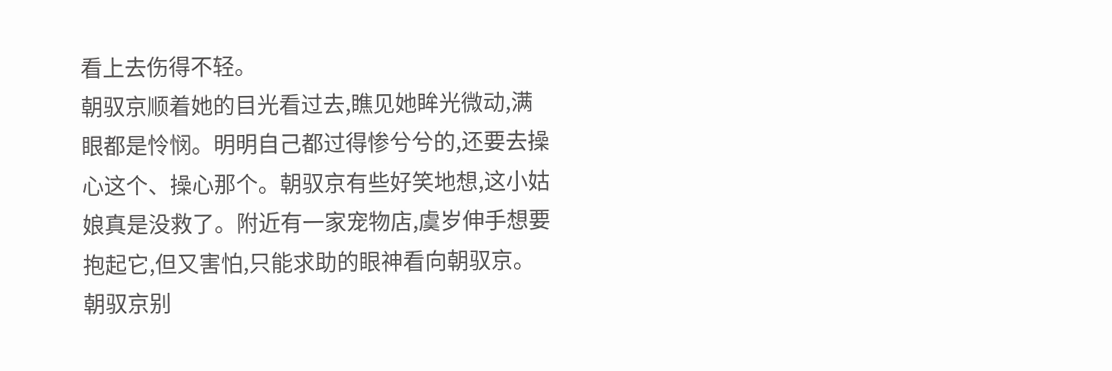看上去伤得不轻。
朝驭京顺着她的目光看过去,瞧见她眸光微动,满眼都是怜悯。明明自己都过得惨兮兮的,还要去操心这个、操心那个。朝驭京有些好笑地想,这小姑娘真是没救了。附近有一家宠物店,虞岁伸手想要抱起它,但又害怕,只能求助的眼神看向朝驭京。
朝驭京别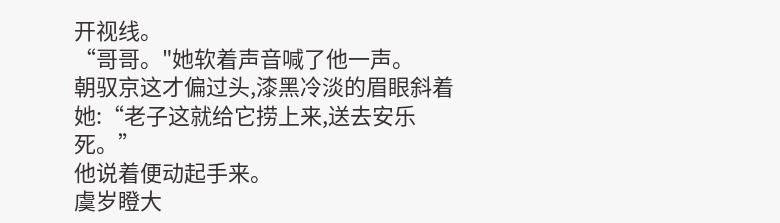开视线。
“哥哥。"她软着声音喊了他一声。
朝驭京这才偏过头,漆黑冷淡的眉眼斜着她:“老子这就给它捞上来,送去安乐死。”
他说着便动起手来。
虞岁瞪大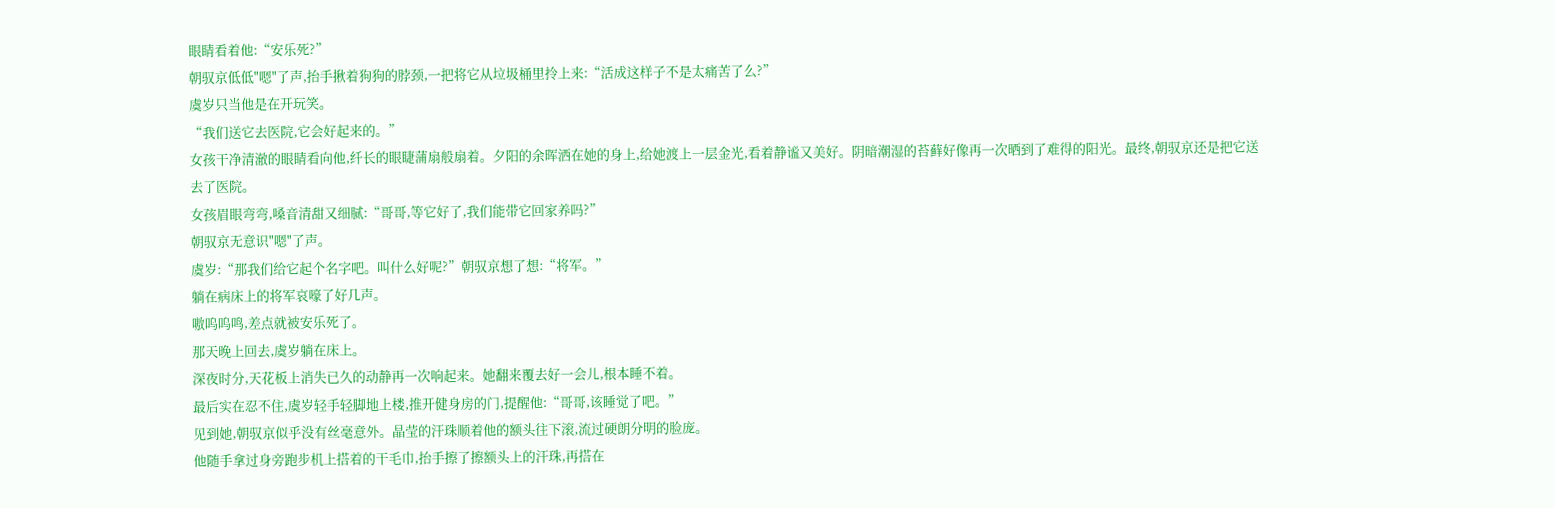眼睛看着他:“安乐死?”
朝驭京低低"嗯"了声,抬手揪着狗狗的脖颈,一把将它从垃圾桶里拎上来:“活成这样子不是太痛苦了么?”
虞岁只当他是在开玩笑。
“我们送它去医院,它会好起来的。”
女孩干净清澈的眼睛看向他,纤长的眼睫蒲扇般扇着。夕阳的余晖洒在她的身上,给她渡上一层金光,看着静谧又美好。阴暗潮湿的苔藓好像再一次晒到了难得的阳光。最终,朝驭京还是把它送去了医院。
女孩眉眼弯弯,嗓音清甜又细腻:“哥哥,等它好了,我们能带它回家养吗?”
朝驭京无意识"嗯"了声。
虞岁:“那我们给它起个名字吧。叫什么好呢?”朝驭京想了想:“将军。”
躺在病床上的将军哀嚎了好几声。
嗷呜呜鸣,差点就被安乐死了。
那天晚上回去,虞岁躺在床上。
深夜时分,天花板上消失已久的动静再一次响起来。她翻来覆去好一会儿,根本睡不着。
最后实在忍不住,虞岁轻手轻脚地上楼,推开健身房的门,提醒他:“哥哥,该睡觉了吧。”
见到她,朝驭京似乎没有丝毫意外。晶莹的汗珠顺着他的额头往下滚,流过硬朗分明的脸庞。
他随手拿过身旁跑步机上搭着的干毛巾,抬手擦了擦额头上的汗珠,再搭在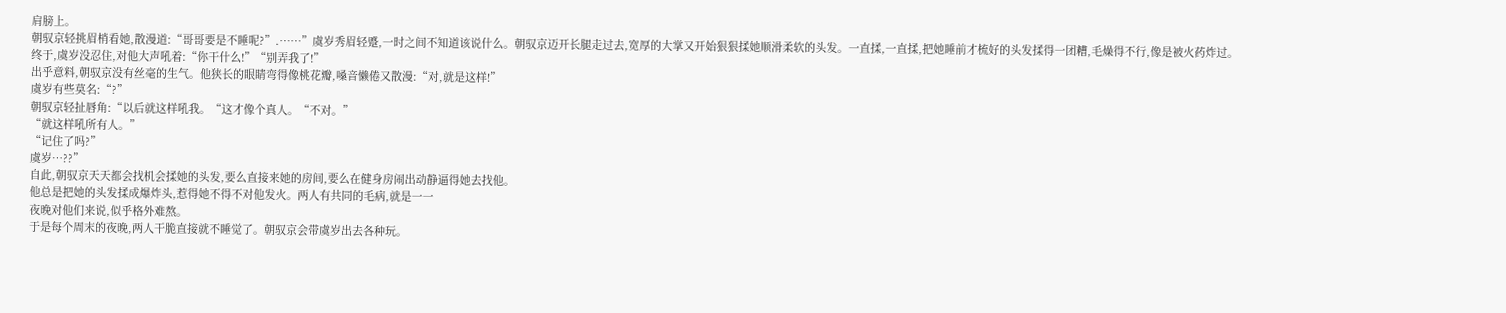肩膀上。
朝驭京轻挑眉梢看她,散漫道:“哥哥要是不睡呢?”.……”虞岁秀眉轻蹙,一时之间不知道该说什么。朝驭京迈开长腿走过去,宽厚的大掌又开始狠狠揉她顺滑柔软的头发。一直揉,一直揉,把她睡前才梳好的头发揉得一团糟,毛燥得不行,像是被火药炸过。
终于,虞岁没忍住,对他大声吼着:“你干什么!”“别弄我了!”
出乎意料,朝驭京没有丝毫的生气。他狭长的眼睛弯得像桃花瓣,嗓音懒倦又散漫:“对,就是这样!”
虞岁有些莫名:“?”
朝驭京轻扯唇角:“以后就这样吼我。“这才像个真人。“不对。”
“就这样吼所有人。”
“记住了吗?”
虞岁…??”
自此,朝驭京天天都会找机会揉她的头发,要么直接来她的房间,要么在健身房闹出动静逼得她去找他。
他总是把她的头发揉成爆炸头,惹得她不得不对他发火。两人有共同的毛病,就是一一
夜晚对他们来说,似乎格外难熬。
于是每个周末的夜晚,两人干脆直接就不睡觉了。朝驭京会带虞岁出去各种玩。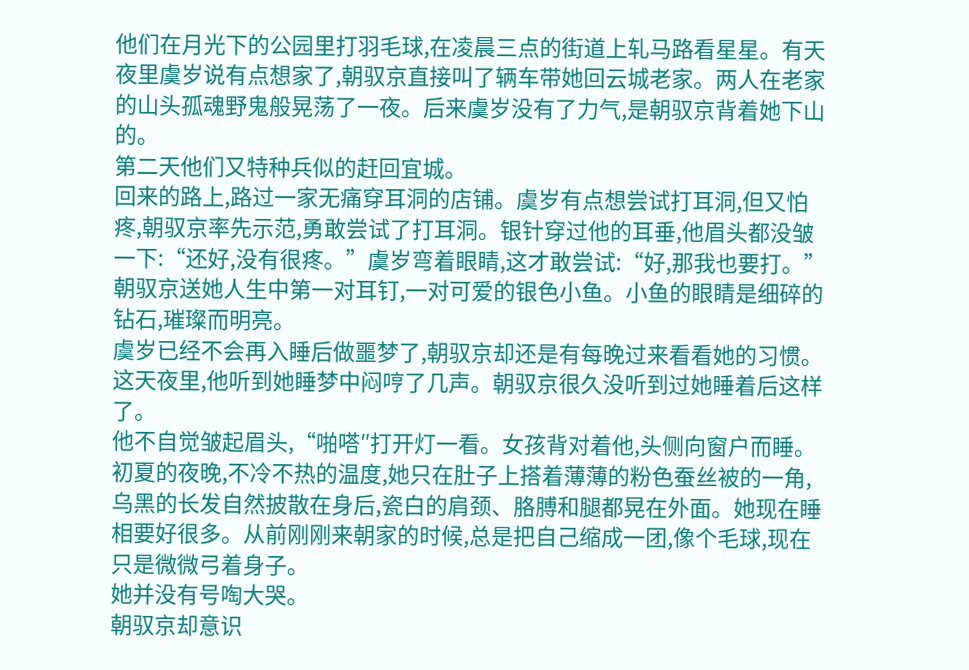他们在月光下的公园里打羽毛球,在凌晨三点的街道上轧马路看星星。有天夜里虞岁说有点想家了,朝驭京直接叫了辆车带她回云城老家。两人在老家的山头孤魂野鬼般晃荡了一夜。后来虞岁没有了力气,是朝驭京背着她下山的。
第二天他们又特种兵似的赶回宜城。
回来的路上,路过一家无痛穿耳洞的店铺。虞岁有点想尝试打耳洞,但又怕疼,朝驭京率先示范,勇敢尝试了打耳洞。银针穿过他的耳垂,他眉头都没皱一下:“还好,没有很疼。”虞岁弯着眼睛,这才敢尝试:“好,那我也要打。”朝驭京送她人生中第一对耳钉,一对可爱的银色小鱼。小鱼的眼睛是细碎的钻石,璀璨而明亮。
虞岁已经不会再入睡后做噩梦了,朝驭京却还是有每晚过来看看她的习惯。这天夜里,他听到她睡梦中闷哼了几声。朝驭京很久没听到过她睡着后这样了。
他不自觉皱起眉头,“啪嗒″打开灯一看。女孩背对着他,头侧向窗户而睡。
初夏的夜晚,不冷不热的温度,她只在肚子上搭着薄薄的粉色蚕丝被的一角,乌黑的长发自然披散在身后,瓷白的肩颈、胳膊和腿都晃在外面。她现在睡相要好很多。从前刚刚来朝家的时候,总是把自己缩成一团,像个毛球,现在只是微微弓着身子。
她并没有号啕大哭。
朝驭京却意识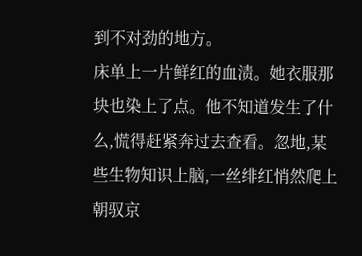到不对劲的地方。
床单上一片鲜红的血渍。她衣服那块也染上了点。他不知道发生了什么,慌得赶紧奔过去查看。忽地,某些生物知识上脑,一丝绯红悄然爬上朝驭京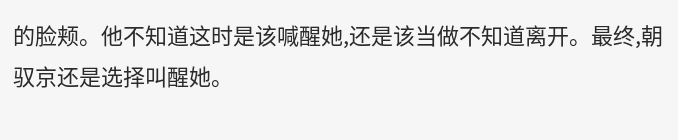的脸颊。他不知道这时是该喊醒她,还是该当做不知道离开。最终,朝驭京还是选择叫醒她。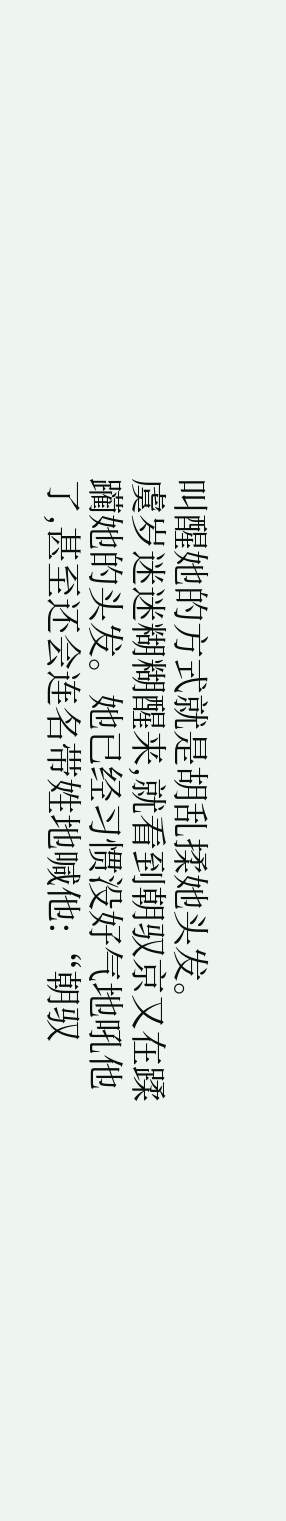叫醒她的方式就是胡乱揉她头发。
虞岁迷迷糊糊醒来,就看到朝驭京又在蹂躏她的头发。她已经习惯没好气地吼他了,甚至还会连名带姓地喊他:“朝驭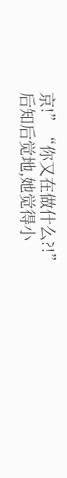京!”“你又在做什么?!”
后知后觉地,她觉得小